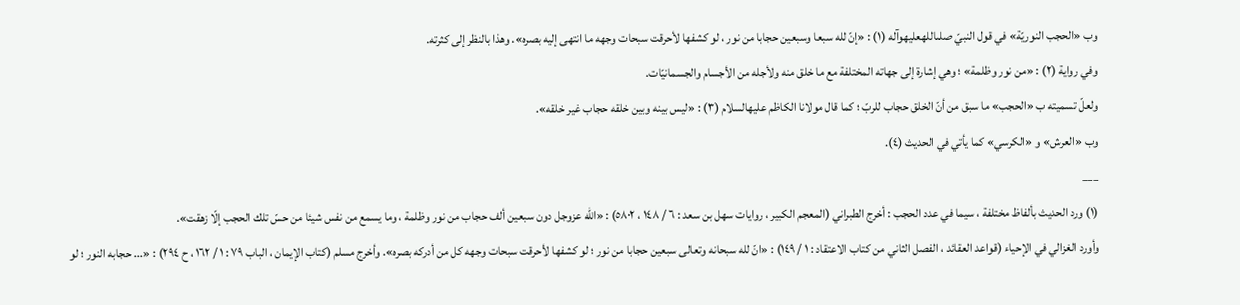وب «الحجب النوريّة» في قول النبيّ صلىاللهعليهوآله (١) : «إنّ لله سبعا وسبعين حجابا من نور ، لو كشفها لأحرقت سبحات وجهه ما انتهى إليه بصره». وهذا بالنظر إلى كثرته.
وفي رواية (٢) : «من نور وظلمة» ؛ وهي إشارة إلى جهاته المختلفة مع ما خلق منه ولأجله من الأجسام والجسمانيّات.
ولعلّ تسميته ب «الحجب» ما سبق من أنّ الخلق حجاب للربّ ؛ كما قال مولانا الكاظم عليهالسلام (٣) : «ليس بينه وبين خلقه حجاب غير خلقه».
وب «العرش» و «الكرسي» كما يأتي في الحديث (٤).
___
(١) ورد الحديث بألفاظ مختلفة ، سيما في عدد الحجب : أخرج الطبراني (المعجم الكبير ، روايات سهل بن سعد : ٦ / ١٤٨ ، ٥٨٠٢) : «الله عزوجل دون سبعين ألف حجاب من نور وظلمة ، وما يسمع من نفس شيئا من حسّ تلك الحجب إلّا زهقت».
وأورد الغزالي في الإحياء (قواعد العقائد ، الفصل الثاني من كتاب الاعتقاد : ١ / ١٤٩) : «انّ لله سبحانه وتعالى سبعين حجابا من نور ؛ لو كشفها لأحرقت سبحات وجهه كل من أدركه بصره». وأخرج مسلم (كتاب الإيمان ، الباب ٧٩ : ١ / ١٦٢ ، ح ٢٩٤) : «... حجابه النور ؛ لو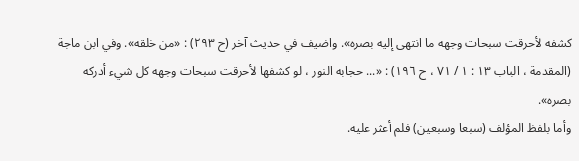كشفه لأحرقت سبحات وجهه ما انتهى إليه بصره». واضيف في حديث آخر (ح ٢٩٣) : «من خلقه». وفي ابن ماجة (المقدمة ، الباب ١٣ : ١ / ٧١ ، ح ١٩٦) : «... حجابه النور ، لو كشفها لأحرقت سبحات وجهه كل شيء أدركه بصره».
وأما بلفظ المؤلف (سبعا وسبعين) فلم أعثر عليه.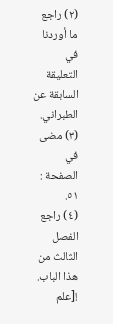(٢) راجع ما أوردنا في التعليقة السابقة عن الطبراني.
(٣) مضى في الصفحة : ٥١.
(٤) راجع الفصل الثالث من هذا الباب.
![علم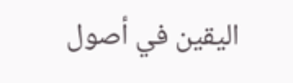اليقين في أصول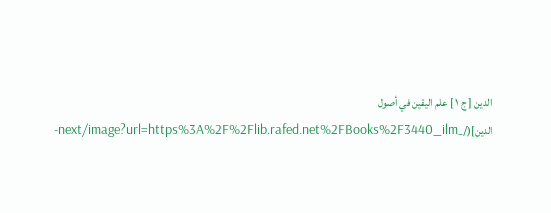الدين [ ج ١ ] علم اليقين في أصول الدين](/_next/image?url=https%3A%2F%2Flib.rafed.net%2FBooks%2F3440_ilm-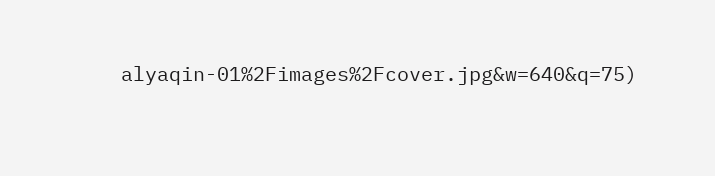alyaqin-01%2Fimages%2Fcover.jpg&w=640&q=75)